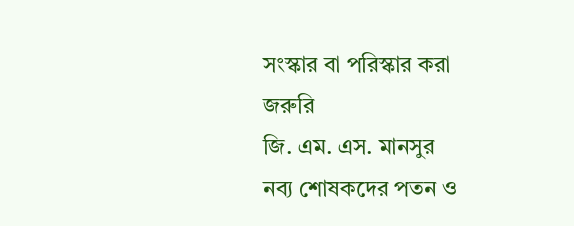সংস্কার বা পরিস্কার করা জরুরি
জি. এম. এস. মানসুর
নব্য শোষকদের পতন ও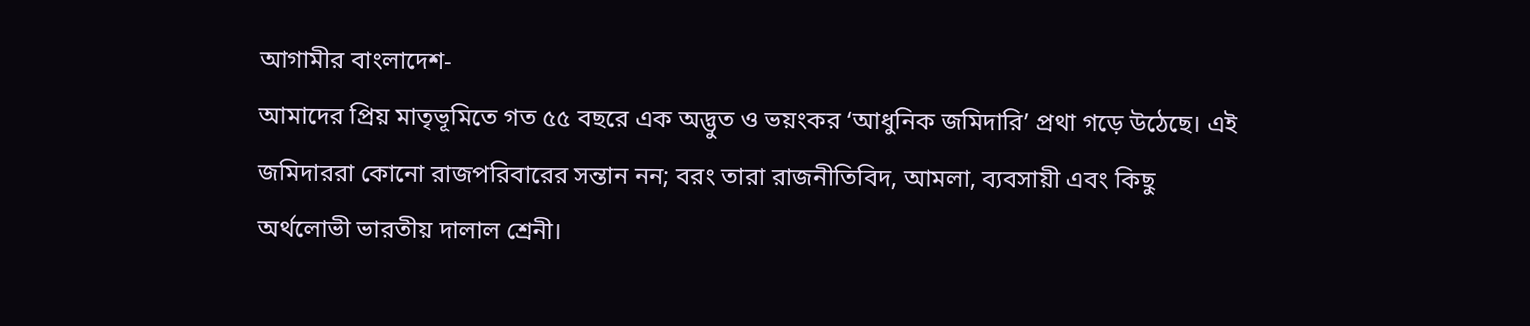আগামীর বাংলাদেশ-
আমাদের প্রিয় মাতৃভূমিতে গত ৫৫ বছরে এক অদ্ভুত ও ভয়ংকর ‘আধুনিক জমিদারি’ প্রথা গড়ে উঠেছে। এই জমিদাররা কোনো রাজপরিবারের সন্তান নন; বরং তারা রাজনীতিবিদ, আমলা, ব্যবসায়ী এবং কিছু অর্থলোভী ভারতীয় দালাল শ্রেনী।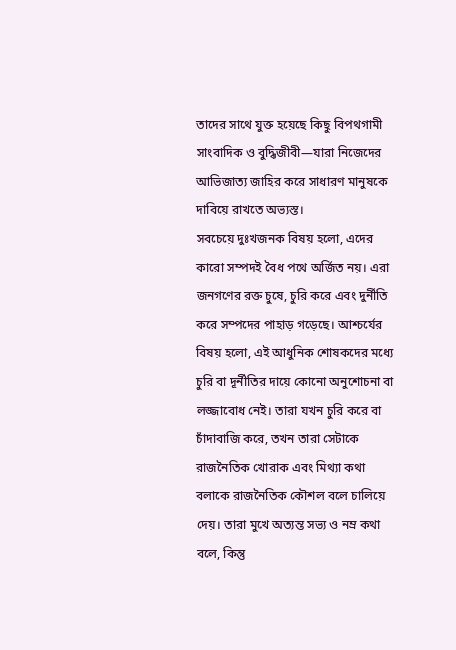তাদের সাথে যুক্ত হয়েছে কিছু বিপথগামী সাংবাদিক ও বুদ্ধিজীবী—যারা নিজেদের আভিজাত্য জাহির করে সাধারণ মানুষকে দাবিয়ে রাখতে অভ্যস্ত।
সবচেয়ে দুঃখজনক বিষয় হলো, এদের কারো সম্পদই বৈধ পথে অর্জিত নয়। এরা জনগণের রক্ত চুষে, চুরি করে এবং দুর্নীতি করে সম্পদের পাহাড় গড়েছে। আশ্চর্যের বিষয় হলো, এই আধুনিক শোষকদের মধ্যে চুরি বা দূর্নীতির দায়ে কোনো অনুশোচনা বা লজ্জাবোধ নেই। তারা যখন চুরি করে বা চাঁদাবাজি করে, তখন তারা সেটাকে রাজনৈতিক খোরাক এবং মিথ্যা কথা বলাকে রাজনৈতিক কৌশল বলে চালিয়ে দেয়। তারা মুখে অত্যন্ত সভ্য ও নম্র কথা বলে, কিন্তু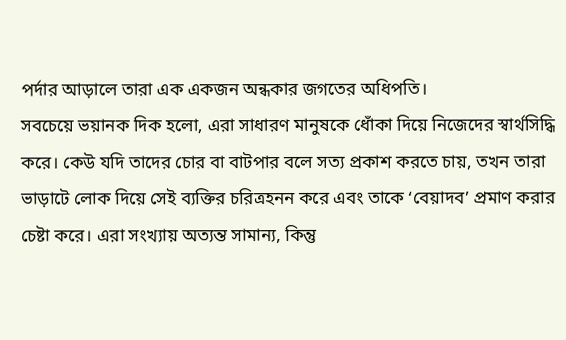পর্দার আড়ালে তারা এক একজন অন্ধকার জগতের অধিপতি।
সবচেয়ে ভয়ানক দিক হলো, এরা সাধারণ মানুষকে ধোঁকা দিয়ে নিজেদের স্বার্থসিদ্ধি করে। কেউ যদি তাদের চোর বা বাটপার বলে সত্য প্রকাশ করতে চায়, তখন তারা ভাড়াটে লোক দিয়ে সেই ব্যক্তির চরিত্রহনন করে এবং তাকে ‘বেয়াদব’ প্রমাণ করার চেষ্টা করে। এরা সংখ্যায় অত্যন্ত সামান্য, কিন্তু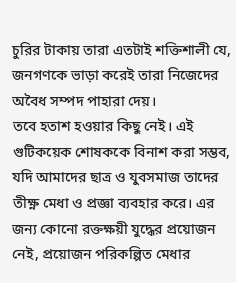চুরির টাকায় তারা এতটাই শক্তিশালী যে, জনগণকে ভাড়া করেই তারা নিজেদের অবৈধ সম্পদ পাহারা দেয়।
তবে হতাশ হওয়ার কিছু নেই। এই গুটিকয়েক শোষককে বিনাশ করা সম্ভব, যদি আমাদের ছাত্র ও যুবসমাজ তাদের তীক্ষ্ণ মেধা ও প্রজ্ঞা ব্যবহার করে। এর জন্য কোনো রক্তক্ষয়ী যুদ্ধের প্রয়োজন নেই, প্রয়োজন পরিকল্পিত মেধার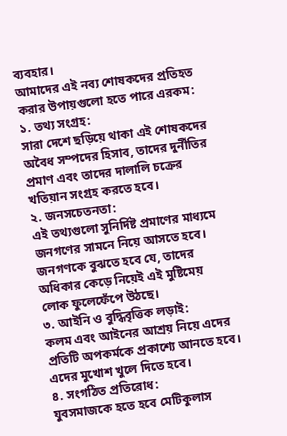ব্যবহার।
আমাদের এই নব্য শোষকদের প্রতিহত করার উপায়গুলো হতে পারে এরকম:
১. তথ্য সংগ্রহ:
সারা দেশে ছড়িয়ে থাকা এই শোষকদের অবৈধ সম্পদের হিসাব, তাদের দুর্নীতির প্রমাণ এবং তাদের দালালি চক্রের খতিয়ান সংগ্রহ করতে হবে।
২. জনসচেতনতা:
এই তথ্যগুলো সুনির্দিষ্ট প্রমাণের মাধ্যমে জনগণের সামনে নিয়ে আসতে হবে। জনগণকে বুঝতে হবে যে, তাদের অধিকার কেড়ে নিয়েই এই মুষ্টিমেয় লোক ফুলেফেঁপে উঠছে।
৩. আইনি ও বুদ্ধিবৃত্তিক লড়াই:
কলম এবং আইনের আশ্রয় নিয়ে এদের প্রতিটি অপকর্মকে প্রকাশ্যে আনতে হবে। এদের মুখোশ খুলে দিতে হবে।
৪. সংগঠিত প্রতিরোধ:
যুবসমাজকে হতে হবে মেটিকুলাস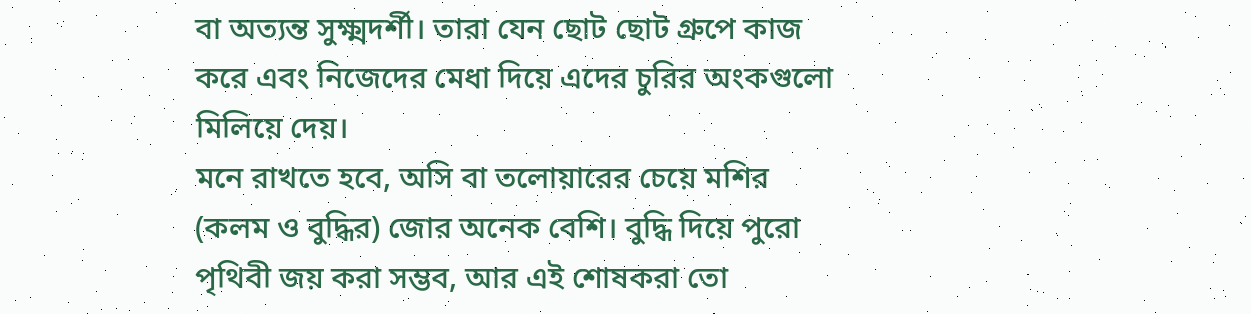বা অত্যন্ত সুক্ষ্মদর্শী। তারা যেন ছোট ছোট গ্রুপে কাজ করে এবং নিজেদের মেধা দিয়ে এদের চুরির অংকগুলো মিলিয়ে দেয়।
মনে রাখতে হবে, অসি বা তলোয়ারের চেয়ে মশির (কলম ও বুদ্ধির) জোর অনেক বেশি। বুদ্ধি দিয়ে পুরো পৃথিবী জয় করা সম্ভব, আর এই শোষকরা তো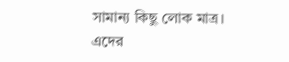সামান্য কিছু লোক মাত্র। এদের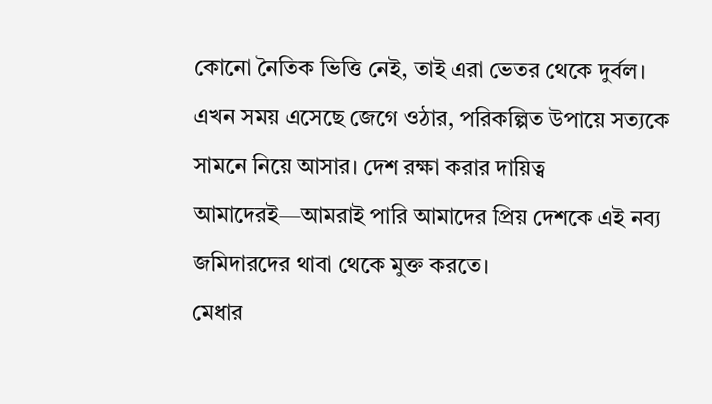কোনো নৈতিক ভিত্তি নেই, তাই এরা ভেতর থেকে দুর্বল। এখন সময় এসেছে জেগে ওঠার, পরিকল্পিত উপায়ে সত্যকে সামনে নিয়ে আসার। দেশ রক্ষা করার দায়িত্ব আমাদেরই—আমরাই পারি আমাদের প্রিয় দেশকে এই নব্য জমিদারদের থাবা থেকে মুক্ত করতে।
মেধার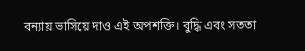বন্যায় ভাসিয়ে দাও এই অপশক্তি। বুদ্ধি এবং সততা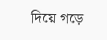দিয়ে গড়ে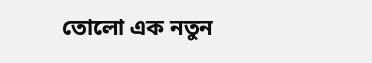তোলো এক নতুন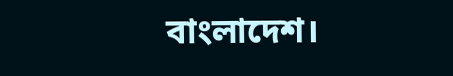বাংলাদেশ।